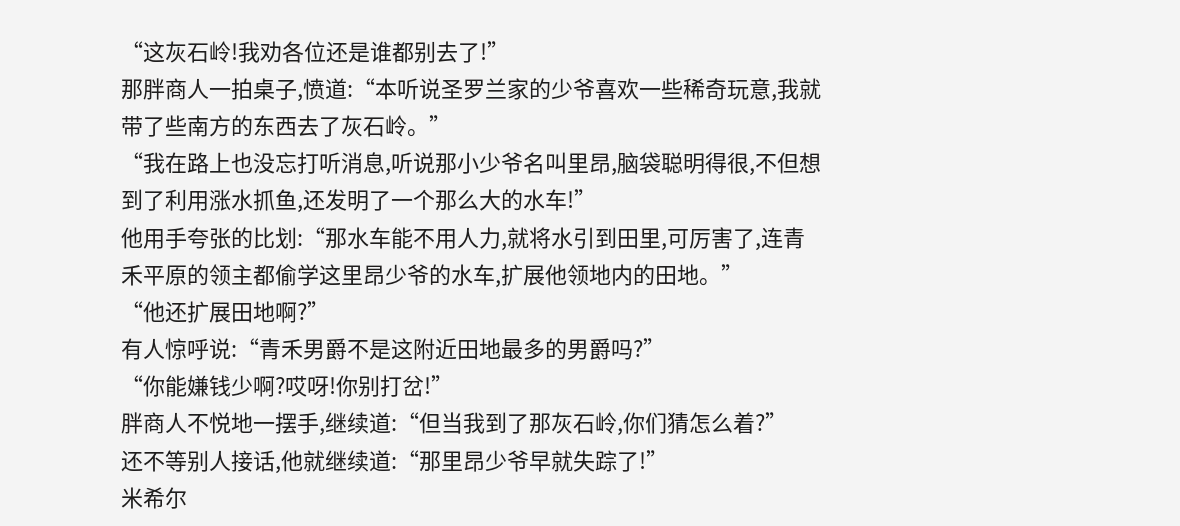“这灰石岭!我劝各位还是谁都别去了!”
那胖商人一拍桌子,愤道:“本听说圣罗兰家的少爷喜欢一些稀奇玩意,我就带了些南方的东西去了灰石岭。”
“我在路上也没忘打听消息,听说那小少爷名叫里昂,脑袋聪明得很,不但想到了利用涨水抓鱼,还发明了一个那么大的水车!”
他用手夸张的比划:“那水车能不用人力,就将水引到田里,可厉害了,连青禾平原的领主都偷学这里昂少爷的水车,扩展他领地内的田地。”
“他还扩展田地啊?”
有人惊呼说:“青禾男爵不是这附近田地最多的男爵吗?”
“你能嫌钱少啊?哎呀!你别打岔!”
胖商人不悦地一摆手,继续道:“但当我到了那灰石岭,你们猜怎么着?”
还不等别人接话,他就继续道:“那里昂少爷早就失踪了!”
米希尔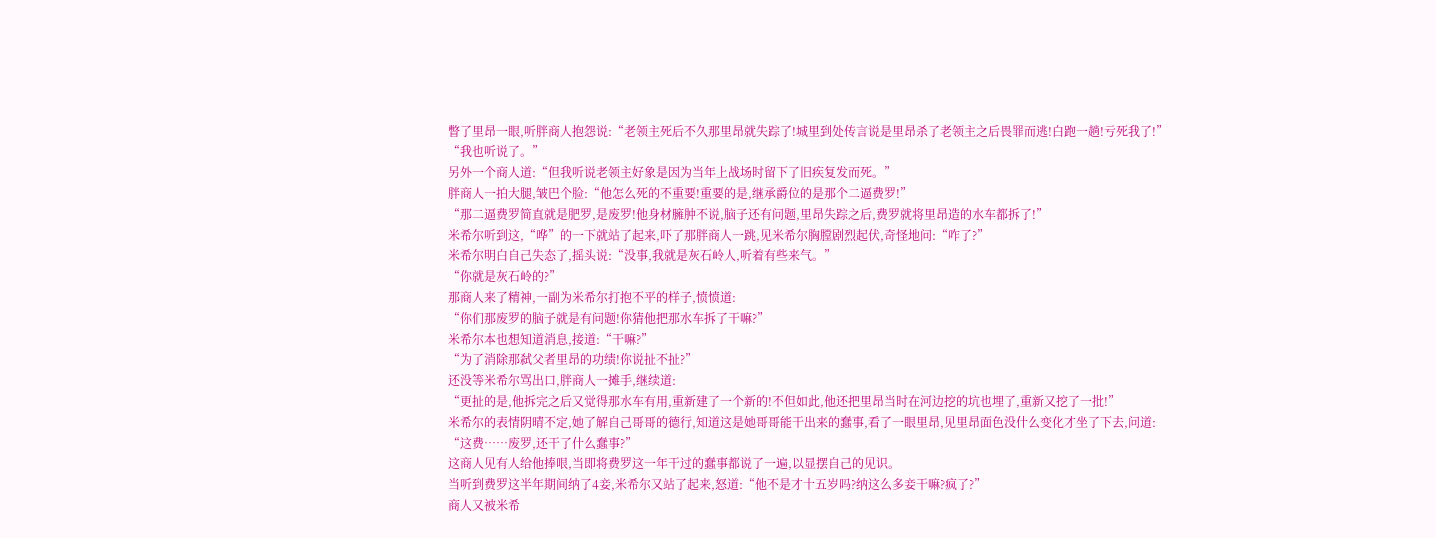瞥了里昂一眼,听胖商人抱怨说:“老领主死后不久那里昂就失踪了!城里到处传言说是里昂杀了老领主之后畏罪而逃!白跑一趟!亏死我了!”
“我也听说了。”
另外一个商人道:“但我听说老领主好象是因为当年上战场时留下了旧疾复发而死。”
胖商人一拍大腿,皱巴个脸:“他怎么死的不重要!重要的是,继承爵位的是那个二逼费罗!”
“那二逼费罗简直就是肥罗,是废罗!他身材臃肿不说,脑子还有问题,里昂失踪之后,费罗就将里昂造的水车都拆了!”
米希尔听到这,“哗”的一下就站了起来,吓了那胖商人一跳,见米希尔胸膛剧烈起伏,奇怪地问:“咋了?”
米希尔明白自己失态了,摇头说:“没事,我就是灰石岭人,听着有些来气。”
“你就是灰石岭的?”
那商人来了精神,一副为米希尔打抱不平的样子,愤愤道:
“你们那废罗的脑子就是有问题!你猜他把那水车拆了干嘛?”
米希尔本也想知道消息,接道:“干嘛?”
“为了消除那弑父者里昂的功绩!你说扯不扯?”
还没等米希尔骂出口,胖商人一摊手,继续道:
“更扯的是,他拆完之后又觉得那水车有用,重新建了一个新的!不但如此,他还把里昂当时在河边挖的坑也埋了,重新又挖了一批!”
米希尔的表情阴晴不定,她了解自己哥哥的德行,知道这是她哥哥能干出来的蠢事,看了一眼里昂,见里昂面色没什么变化才坐了下去,问道:
“这费……废罗,还干了什么蠢事?”
这商人见有人给他捧哏,当即将费罗这一年干过的蠢事都说了一遍,以显摆自己的见识。
当听到费罗这半年期间纳了4妾,米希尔又站了起来,怒道:“他不是才十五岁吗?纳这么多妾干嘛?疯了?”
商人又被米希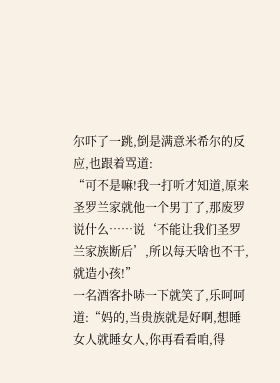尔吓了一跳,倒是满意米希尔的反应,也跟着骂道:
“可不是嘛!我一打听才知道,原来圣罗兰家就他一个男丁了,那废罗说什么……说‘不能让我们圣罗兰家族断后’,所以每天啥也不干,就造小孩!”
一名酒客扑哧一下就笑了,乐呵呵道:“妈的,当贵族就是好啊,想睡女人就睡女人,你再看看咱,得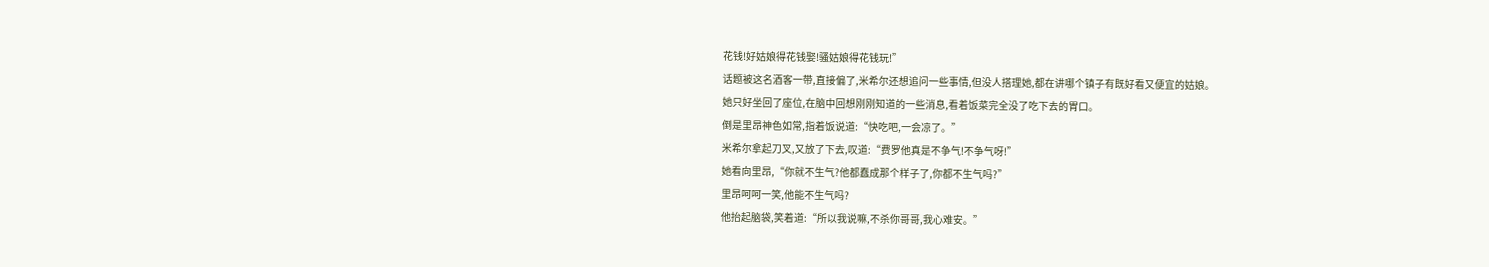花钱!好姑娘得花钱娶!骚姑娘得花钱玩!”
话题被这名酒客一带,直接偏了,米希尔还想追问一些事情,但没人搭理她,都在讲哪个镇子有既好看又便宜的姑娘。
她只好坐回了座位,在脑中回想刚刚知道的一些消息,看着饭菜完全没了吃下去的胃口。
倒是里昂神色如常,指着饭说道:“快吃吧,一会凉了。”
米希尔拿起刀叉,又放了下去,叹道:“费罗他真是不争气!不争气呀!”
她看向里昂,“你就不生气?他都蠢成那个样子了,你都不生气吗?”
里昂呵呵一笑,他能不生气吗?
他抬起脑袋,笑着道:“所以我说嘛,不杀你哥哥,我心难安。”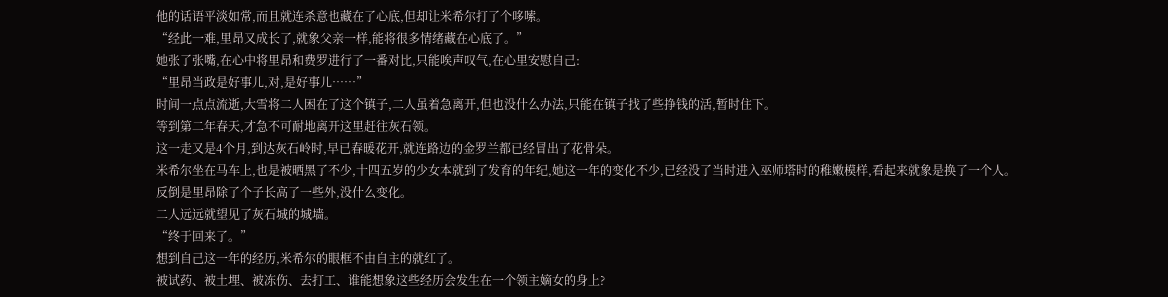他的话语平淡如常,而且就连杀意也藏在了心底,但却让米希尔打了个哆嗦。
“经此一难,里昂又成长了,就象父亲一样,能将很多情绪藏在心底了。”
她张了张嘴,在心中将里昂和费罗进行了一番对比,只能唉声叹气,在心里安慰自己:
“里昂当政是好事儿,对,是好事儿……”
时间一点点流逝,大雪将二人困在了这个镇子,二人虽着急离开,但也没什么办法,只能在镇子找了些挣钱的活,暂时住下。
等到第二年春天,才急不可耐地离开这里赶往灰石领。
这一走又是4个月,到达灰石岭时,早已春暖花开,就连路边的金罗兰都已经冒出了花骨朵。
米希尔坐在马车上,也是被晒黑了不少,十四五岁的少女本就到了发育的年纪,她这一年的变化不少,已经没了当时进入巫师塔时的稚嫩模样,看起来就象是换了一个人。
反倒是里昂除了个子长高了一些外,没什么变化。
二人远远就望见了灰石城的城墙。
“终于回来了。”
想到自己这一年的经历,米希尔的眼框不由自主的就红了。
被试药、被土埋、被冻伤、去打工、谁能想象这些经历会发生在一个领主嫡女的身上?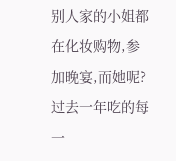别人家的小姐都在化妆购物,参加晚宴,而她呢?过去一年吃的每一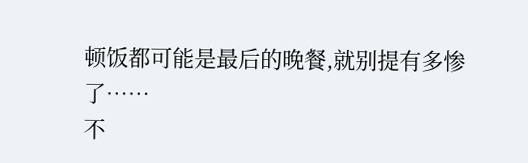顿饭都可能是最后的晚餐,就别提有多惨了……
不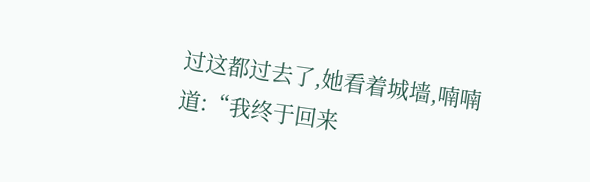过这都过去了,她看着城墙,喃喃道:“我终于回来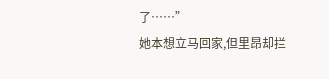了……”
她本想立马回家,但里昂却拦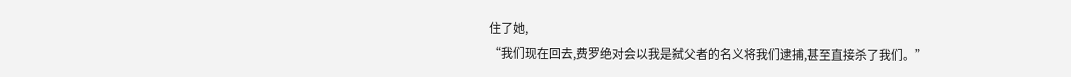住了她,
“我们现在回去,费罗绝对会以我是弑父者的名义将我们逮捕,甚至直接杀了我们。”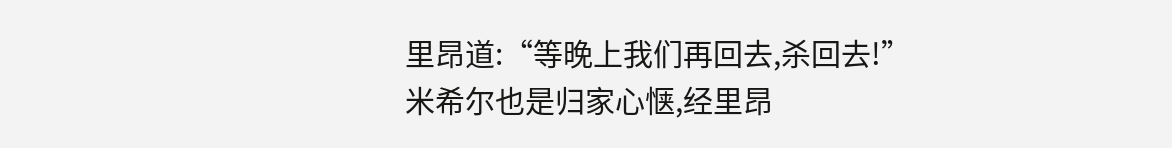里昂道:“等晚上我们再回去,杀回去!”
米希尔也是归家心惬,经里昂